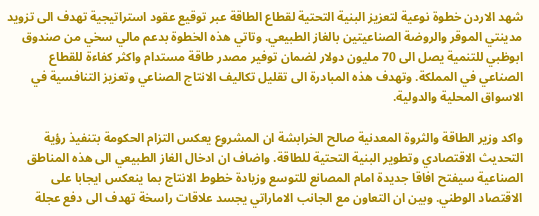شهد الاردن خطوة نوعية لتعزيز البنية التحتية لقطاع الطاقة عبر توقيع عقود استراتيجية تهدف الى تزويد مدينتي الموقر والروضة الصناعيتين بالغاز الطبيعي. وتاتي هذه الخطوة بدعم مالي سخي من صندوق ابوظبي للتنمية يصل الى 70 مليون دولار لضمان توفير مصدر طاقة مستدام واكثر كفاءة للقطاع الصناعي في المملكة. وتهدف هذه المبادرة الى تقليل تكاليف الانتاج الصناعي وتعزيز التنافسية في الاسواق المحلية والدولية.

واكد وزير الطاقة والثروة المعدنية صالح الخرابشة ان المشروع يعكس التزام الحكومة بتنفيذ رؤية التحديث الاقتصادي وتطوير البنية التحتية للطاقة. واضاف ان ادخال الغاز الطبيعي الى هذه المناطق الصناعية سيفتح افاقا جديدة امام المصانع للتوسع وزيادة خطوط الانتاج بما ينعكس ايجابا على الاقتصاد الوطني. وبين ان التعاون مع الجانب الاماراتي يجسد علاقات راسخة تهدف الى دفع عجلة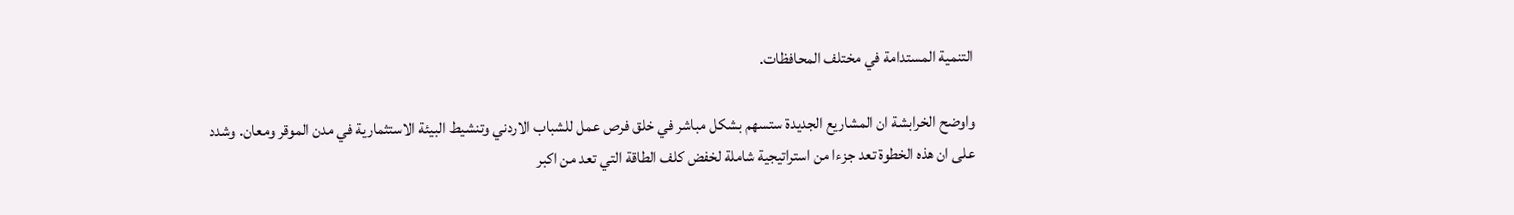التنمية المستدامة في مختلف المحافظات.

واوضح الخرابشة ان المشاريع الجديدة ستسهم بشكل مباشر في خلق فرص عمل للشباب الاردني وتنشيط البيئة الاستثمارية في مدن الموقر ومعان. وشدد على ان هذه الخطوة تعد جزءا من استراتيجية شاملة لخفض كلف الطاقة التي تعد من اكبر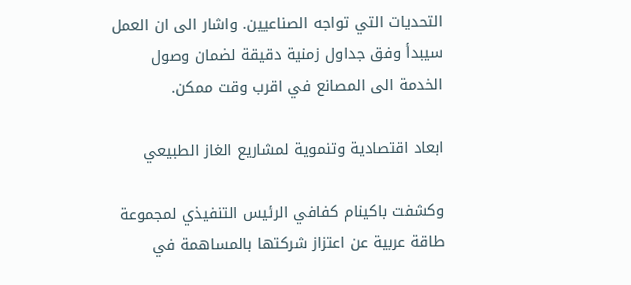التحديات التي تواجه الصناعيين. واشار الى ان العمل سيبدأ وفق جداول زمنية دقيقة لضمان وصول الخدمة الى المصانع في اقرب وقت ممكن.

ابعاد اقتصادية وتنموية لمشاريع الغاز الطبيعي

وكشفت باكينام كفافي الرئيس التنفيذي لمجموعة طاقة عربية عن اعتزاز شركتها بالمساهمة في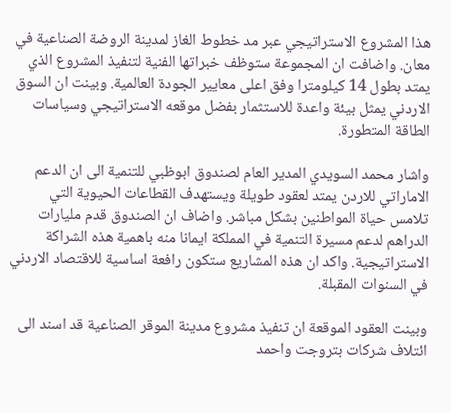هذا المشروع الاستراتيجي عبر مد خطوط الغاز لمدينة الروضة الصناعية في معان. واضافت ان المجموعة ستوظف خبراتها الفنية لتنفيذ المشروع الذي يمتد بطول 14 كيلومترا وفق اعلى معايير الجودة العالمية. وبينت ان السوق الاردني يمثل بيئة واعدة للاستثمار بفضل موقعه الاستراتيجي وسياسات الطاقة المتطورة.

واشار محمد السويدي المدير العام لصندوق ابوظبي للتنمية الى ان الدعم الاماراتي للاردن يمتد لعقود طويلة ويستهدف القطاعات الحيوية التي تلامس حياة المواطنين بشكل مباشر. واضاف ان الصندوق قدم مليارات الدراهم لدعم مسيرة التنمية في المملكة ايمانا منه باهمية هذه الشراكة الاستراتيجية. واكد ان هذه المشاريع ستكون رافعة اساسية للاقتصاد الاردني في السنوات المقبلة.

وبينت العقود الموقعة ان تنفيذ مشروع مدينة الموقر الصناعية قد اسند الى ائتلاف شركات بتروجت واحمد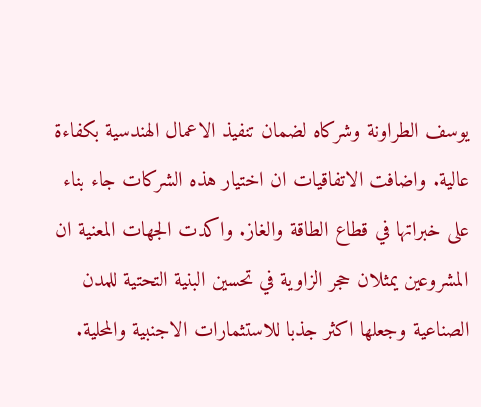يوسف الطراونة وشركاه لضمان تنفيذ الاعمال الهندسية بكفاءة عالية. واضافت الاتفاقيات ان اختيار هذه الشركات جاء بناء على خبراتها في قطاع الطاقة والغاز. واكدت الجهات المعنية ان المشروعين يمثلان حجر الزاوية في تحسين البنية التحتية للمدن الصناعية وجعلها اكثر جذبا للاستثمارات الاجنبية والمحلية.